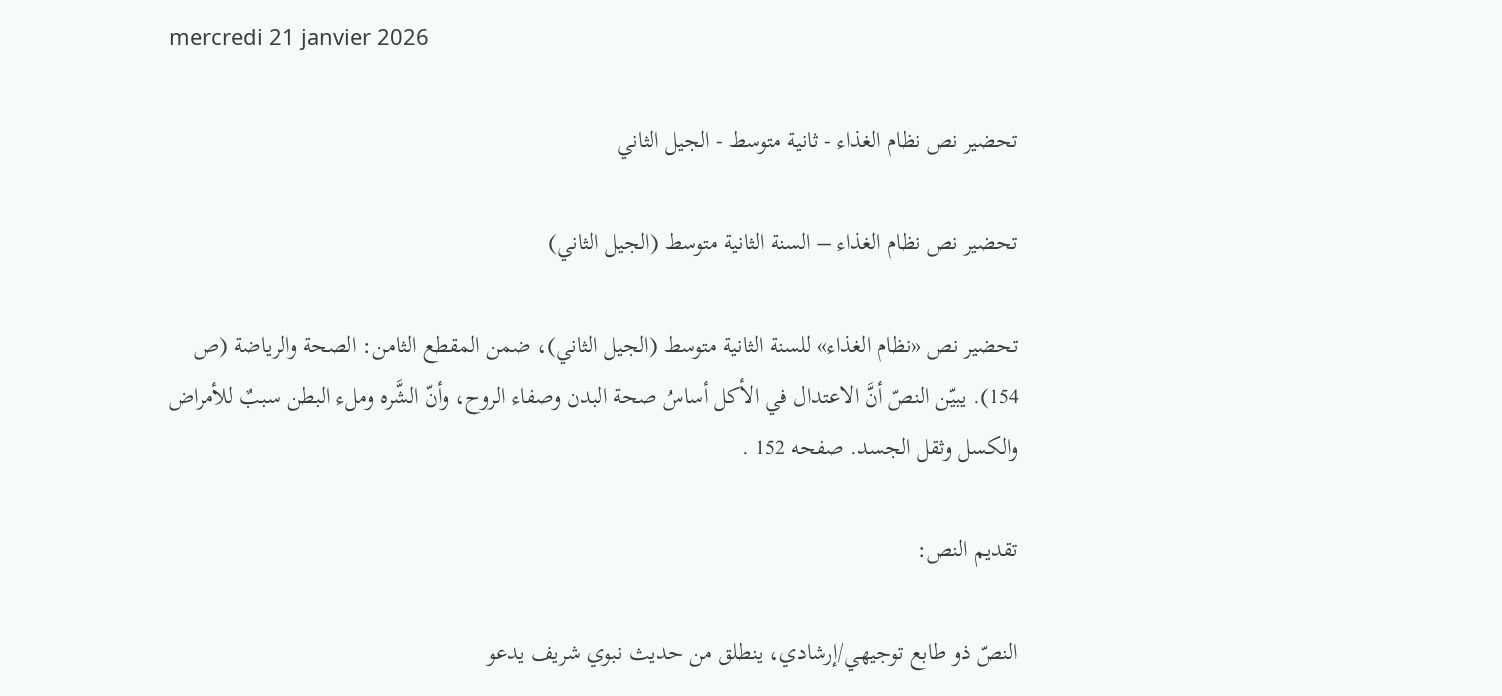mercredi 21 janvier 2026

تحضير نص نظام الغذاء - ثانية متوسط - الجيل الثاني

تحضير نص نظام الغذاء – السنة الثانية متوسط (الجيل الثاني)

تحضير نص «نظام الغذاء» للسنة الثانية متوسط (الجيل الثاني)، ضمن المقطع الثامن: الصحة والرياضة (ص 154). يبيّن النصّ أنَّ الاعتدال في الأكل أساسُ صحة البدن وصفاء الروح، وأنّ الشَّره وملء البطن سببٌ للأمراض والكسل وثقل الجسد. صفحه 152 .

تقديم النص:

النصّ ذو طابع توجيهي/إرشادي، ينطلق من حديث نبوي شريف يدعو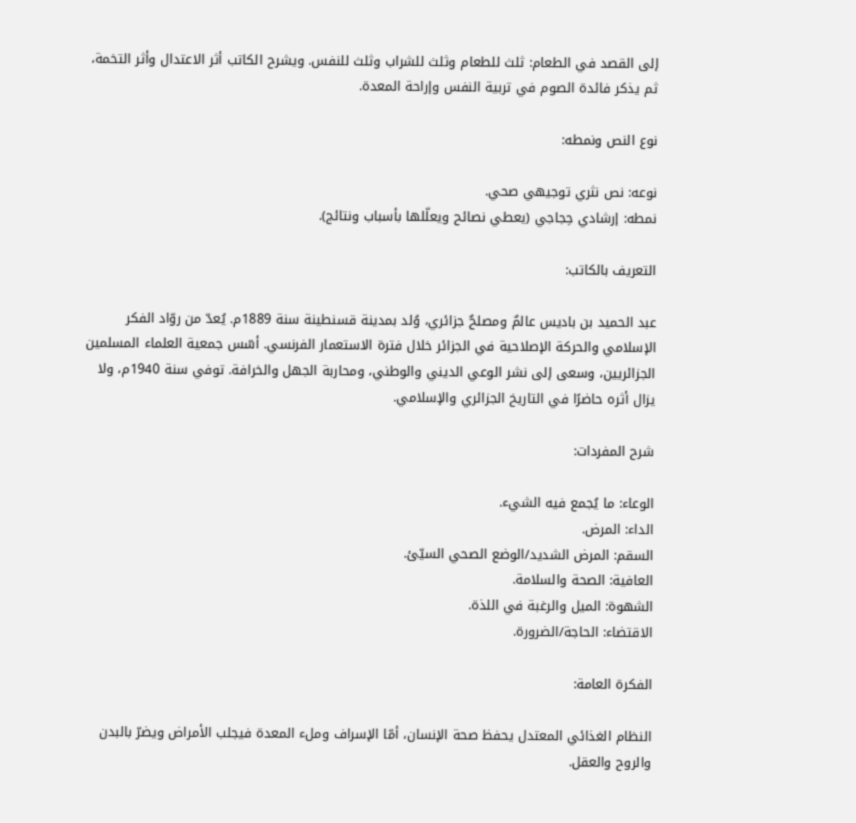إلى القصد في الطعام: ثلث للطعام وثلث للشراب وثلث للنفس. ويشرح الكاتب أثر الاعتدال وأثر التخمة، ثم يذكر فائدة الصوم في تربية النفس وإراحة المعدة.

نوع النص ونمطه:

نوعه: نص نثري توجيهي صحي.
نمطه: إرشادي حِجاجي (يعطي نصائح ويعلّلها بأسباب ونتائج).

التعريف بالكاتب:

عبد الحميد بن باديس عالمٌ ومصلحٌ جزائري، وُلد بمدينة قسنطينة سنة 1889م. يُعدّ من روّاد الفكر الإسلامي والحركة الإصلاحية في الجزائر خلال فترة الاستعمار الفرنسي. أسّس جمعية العلماء المسلمين الجزائريين، وسعى إلى نشر الوعي الديني والوطني، ومحاربة الجهل والخرافة. توفي سنة 1940م، ولا يزال أثره حاضرًا في التاريخ الجزائري والإسلامي.

شرح المفردات:

الوعاء: ما يُجمع فيه الشيء.
الداء: المرض.
السقم: المرض الشديد/الوضع الصحي السيّئ.
العافية: الصحة والسلامة.
الشهوة: الميل والرغبة في اللذة.
الاقتضاء: الحاجة/الضرورة.

الفكرة العامة:

النظام الغذائي المعتدل يحفظ صحة الإنسان، أمّا الإسراف وملء المعدة فيجلب الأمراض ويضرّ بالبدن والروح والعقل.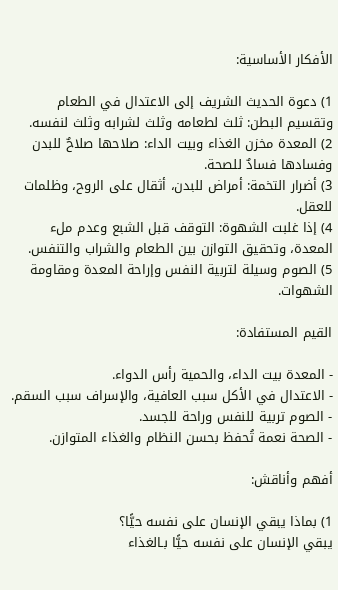الأفكار الأساسية:

1) دعوة الحديث الشريف إلى الاعتدال في الطعام وتقسيم البطن: ثلث لطعامه وثلث لشرابه وثلث لنفسه.
2) المعدة مخزن الغذاء وبيت الداء: صلاحها صلاحٌ للبدن وفسادها فسادٌ للصحة.
3) أضرار التخمة: أمراض للبدن، أثقال على الروح، وظلمات للعقل.
4) إذا غلبت الشهوة: التوقف قبل الشبع وعدم ملء المعدة، وتحقيق التوازن بين الطعام والشراب والتنفس.
5) الصوم وسيلة لتربية النفس وإراحة المعدة ومقاومة الشهوات.

القيم المستفادة:

- المعدة بيت الداء، والحمية رأس الدواء.
- الاعتدال في الأكل سبب العافية، والإسراف سبب السقم.
- الصوم تربية للنفس وراحة للجسد.
- الصحة نعمة تُحفظ بحسن النظام والغذاء المتوازن.

أفهم وأناقش:

1) بماذا يبقي الإنسان على نفسه حيًّا؟
يبقي الإنسان على نفسه حيًّا بـالغذاء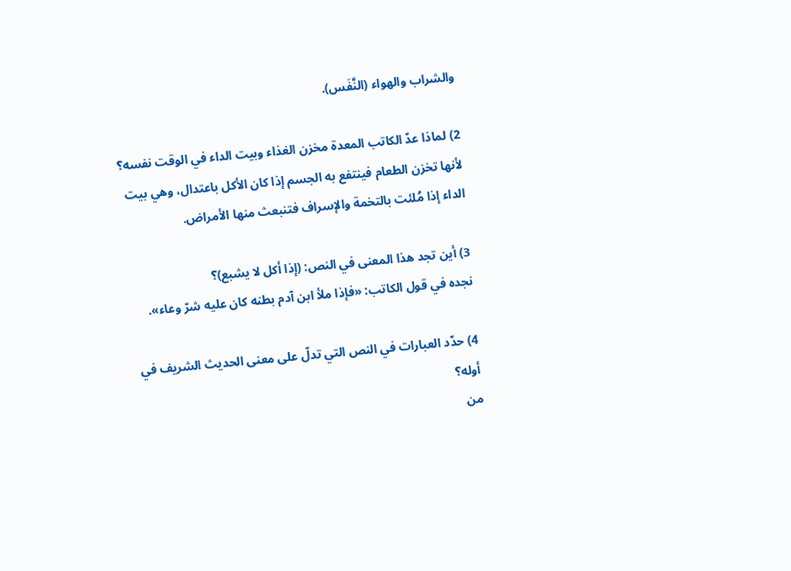والشراب والهواء (النَّفَس).

2) لماذا عدّ الكاتب المعدة مخزن الغذاء وبيت الداء في الوقت نفسه؟
لأنها تخزن الطعام فينتفع به الجسم إذا كان الأكل باعتدال، وهي بيت الداء إذا مُلئت بالتخمة والإسراف فتنبعث منها الأمراض.

3) أين تجد هذا المعنى في النص: (إذا أكل لا يشبع)؟
نجده في قول الكاتب: «فإذا ملأ ابن آدم بطنه كان عليه شرّ وعاء».

4) حدّد العبارات في النص التي تدلّ على معنى الحديث الشريف في أوله؟
من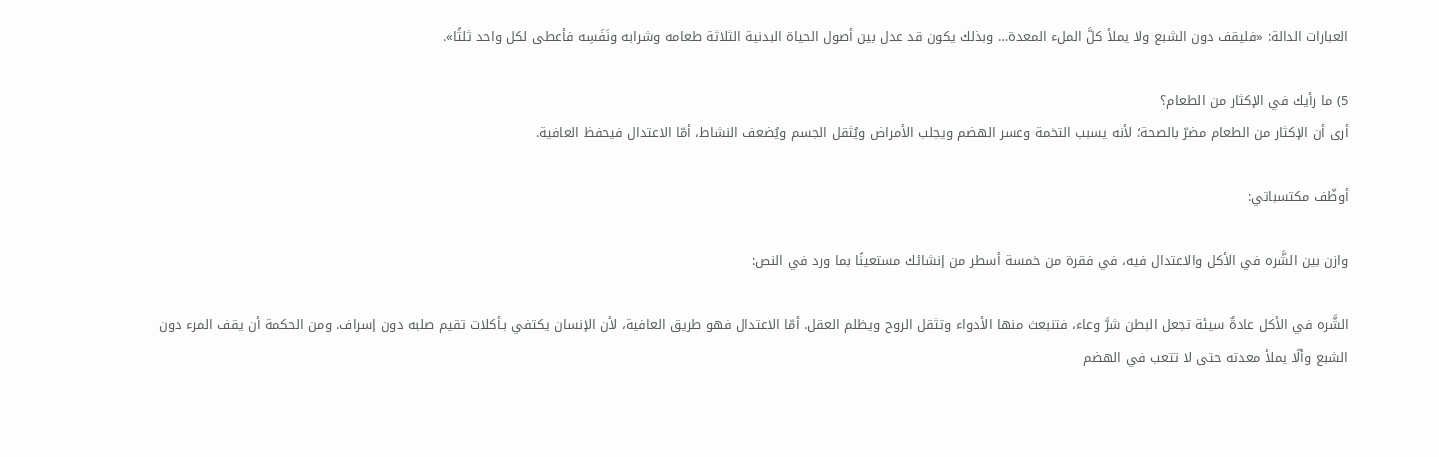العبارات الدالة: «فليقف دون الشبع ولا يملأ كلَّ الملء المعدة… وبذلك يكون قد عدل بين أصول الحياة البدنية الثلاثة طعامه وشرابه ونَفَسِه فأعطى لكل واحد ثلثًا».

5) ما رأيك في الإكثار من الطعام؟
أرى أن الإكثار من الطعام مضرّ بالصحة؛ لأنه يسبب التخمة وعسر الهضم ويجلب الأمراض ويُثقل الجسم ويُضعف النشاط، أمّا الاعتدال فيحفظ العافية.

أوظّف مكتسباتي:

وازن بين الشَّره في الأكل والاعتدال فيه، في فقرة من خمسة أسطر من إنشائك مستعينًا بما ورد في النص:

الشَّره في الأكل عادةٌ سيئة تجعل البطن شرَّ وعاء، فتنبعث منها الأدواء وتثقل الروح ويظلم العقل. أمّا الاعتدال فهو طريق العافية، لأن الإنسان يكتفي بـأكلات تقيم صلبه دون إسراف. ومن الحكمة أن يقف المرء دون الشبع وألّا يملأ معدته حتى لا تتعب في الهضم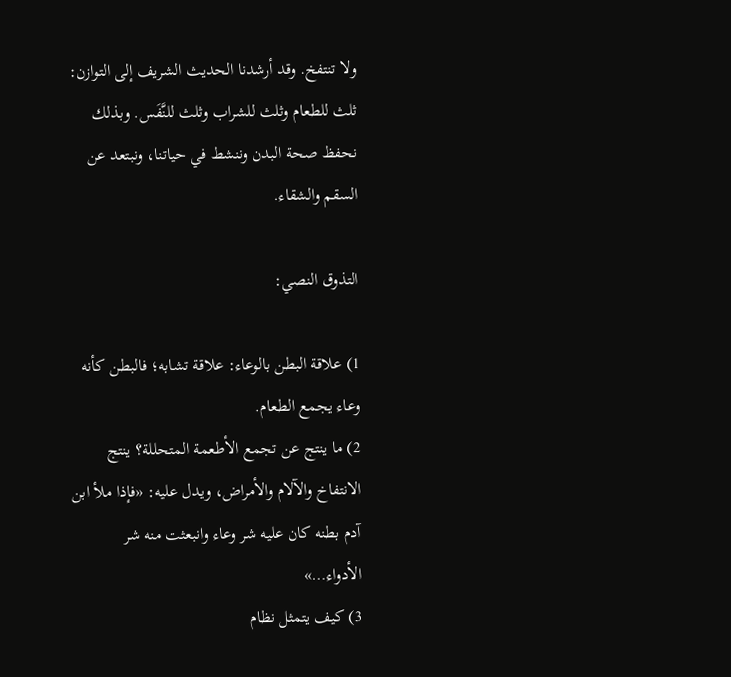ولا تنتفخ. وقد أرشدنا الحديث الشريف إلى التوازن: ثلث للطعام وثلث للشراب وثلث للنَّفَس. وبذلك نحفظ صحة البدن وننشط في حياتنا، ونبتعد عن السقم والشقاء.

التذوق النصي:

1) علاقة البطن بالوعاء: علاقة تشابه؛ فالبطن كأنه وعاء يجمع الطعام.
2) ما ينتج عن تجمع الأطعمة المتحللة؟ ينتج الانتفاخ والآلام والأمراض، ويدل عليه: «فإذا ملأ ابن آدم بطنه كان عليه شر وعاء وانبعثت منه شر الأدواء…»
3) كيف يتمثل نظام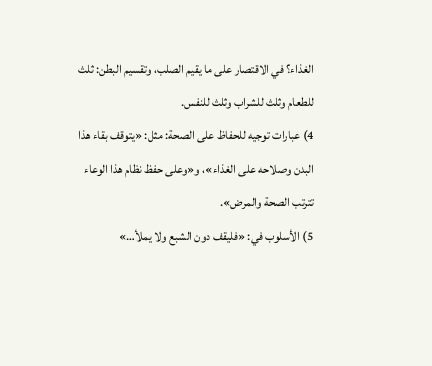الغذاء؟ في الاقتصار على ما يقيم الصلب، وتقسيم البطن: ثلث للطعام وثلث للشراب وثلث للنفس.
4) عبارات توجيه للحفاظ على الصحة: مثل: «يتوقف بقاء هذا البدن وصلاحه على الغذاء»، و«وعلى حفظ نظام هذا الوعاء تترتب الصحة والمرض».
5) الأسلوب في: «فليقف دون الشبع ولا يملأ…»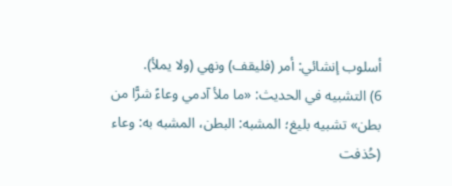أسلوب إنشائي: أمر (فليقف) ونهي (ولا يملأ).
6) التشبيه في الحديث: «ما ملأ آدمي وعاءً شرًّا من بطن» تشبيه بليغ؛ المشبه: البطن، المشبه به: وعاء (حُذفت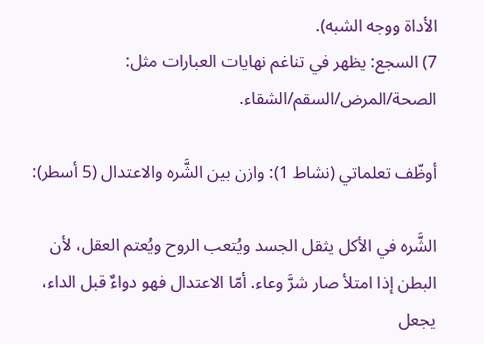الأداة ووجه الشبه).
7) السجع: يظهر في تناغم نهايات العبارات مثل: الصحة/المرض/السقم/الشقاء.

أوظّف تعلماتي (نشاط 1): وازن بين الشَّره والاعتدال (5 أسطر):

الشَّره في الأكل يثقل الجسد ويُتعب الروح ويُعتم العقل، لأن البطن إذا امتلأ صار شرَّ وعاء. أمّا الاعتدال فهو دواءٌ قبل الداء، يجعل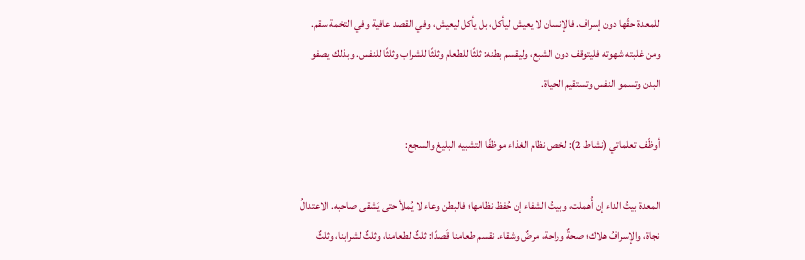للمعدة حقّها دون إسراف. فالإنسان لا يعيش ليأكل، بل يأكل ليعيش، وفي القصد عافية وفي التخمة سقم. ومن غلبته شهوته فليتوقف دون الشبع، وليقسم بطنه: ثلثًا للطعام وثلثًا للشراب وثلثًا للنفس. وبذلك يصفو البدن وتسمو النفس وتستقيم الحياة.

أوظّف تعلماتي (نشاط 2): لخص نظام الغذاء موظفًا التشبيه البليغ والسجع:

المعدة بيتُ الداء إن أُهملت، وبيتُ الشفاء إن حُفظ نظامها؛ فالبطن وعاء لا يُملأ حتى يَشقى صاحبه. الاعتدالُ نجاة، والإسرافُ هلاك؛ صحةٌ وراحة، مرضٌ وشقاء. نقسم طعامنا قَصدًا: ثلثٌ لطعامنا، وثلثٌ لشرابنا، وثلثٌ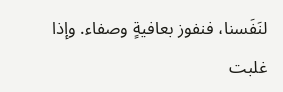لنَفَسنا، فنفوز بعافيةٍ وصفاء. وإذا غلبت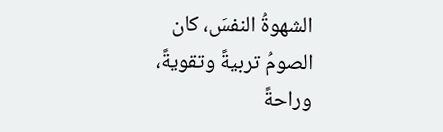الشهوةُ النفسَ، كان الصومُ تربيةً وتقويةً، وراحةً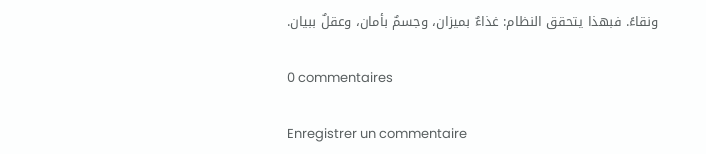ونقاءً. فبهذا يتحقق النظام: غذاءٌ بميزان، وجسمٌ بأمان، وعقلٌ ببيان.

0 commentaires

Enregistrer un commentaire